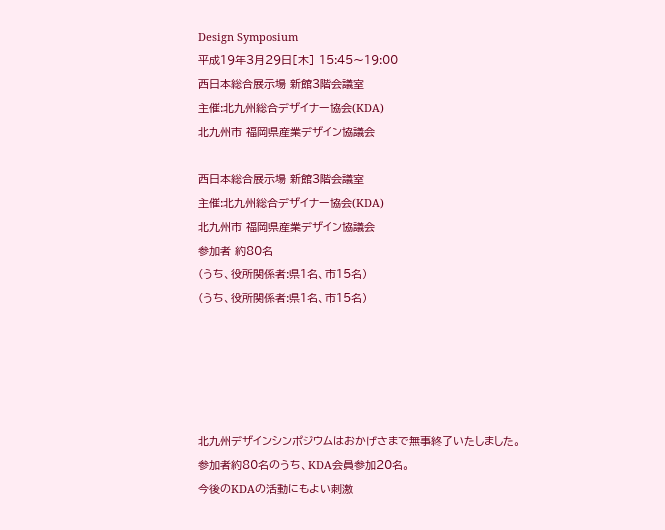Design Symposium
平成19年3月29日[木] 15:45〜19:00
西日本総合展示場 新館3階会議室
主催:北九州総合デザイナー協会(KDA)
北九州市 福岡県産業デザイン協議会

西日本総合展示場 新館3階会議室
主催:北九州総合デザイナー協会(KDA)
北九州市 福岡県産業デザイン協議会
参加者 約80名
(うち、役所関係者:県1名、市15名)
(うち、役所関係者:県1名、市15名)





北九州デザインシンポジウムはおかげさまで無事終了いたしました。
参加者約80名のうち、KDA会員参加20名。
今後のKDAの活動にもよい刺激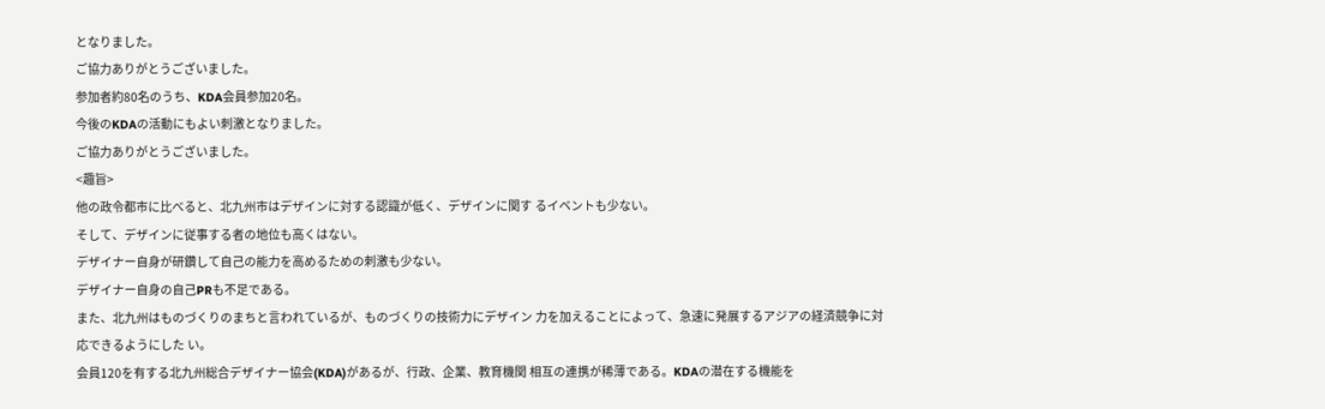となりました。
ご協力ありがとうございました。
参加者約80名のうち、KDA会員参加20名。
今後のKDAの活動にもよい刺激となりました。
ご協力ありがとうございました。
<趣旨>
他の政令都市に比べると、北九州市はデザインに対する認識が低く、デザインに関す るイベントも少ない。
そして、デザインに従事する者の地位も高くはない。
デザイナー自身が研鑽して自己の能力を高めるための刺激も少ない。
デザイナー自身の自己PRも不足である。
また、北九州はものづくりのまちと言われているが、ものづくりの技術力にデザイン 力を加えることによって、急速に発展するアジアの経済競争に対応できるようにした い。
会員120を有する北九州総合デザイナー協会(KDA)があるが、行政、企業、教育機関 相互の連携が稀薄である。KDAの潜在する機能を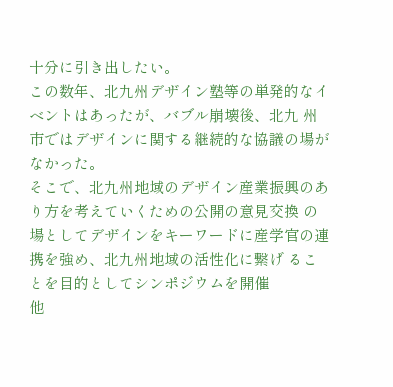十分に引き出したい。
この数年、北九州デザイン塾等の単発的なイベントはあったが、バブル崩壊後、北九 州市ではデザインに関する継続的な協議の場がなかった。
そこで、北九州地域のデザイン産業振興のあり方を考えていくための公開の意見交換 の場としてデザインをキーワードに産学官の連携を強め、北九州地域の活性化に繋げ ることを目的としてシンポジウムを開催
他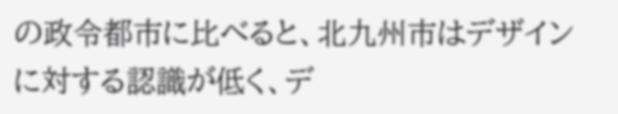の政令都市に比べると、北九州市はデザインに対する認識が低く、デ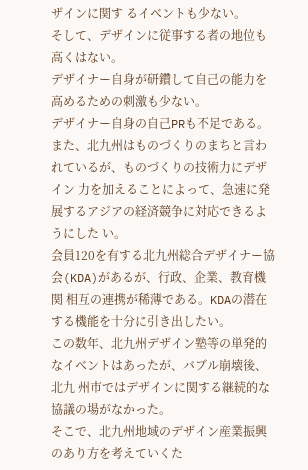ザインに関す るイベントも少ない。
そして、デザインに従事する者の地位も高くはない。
デザイナー自身が研鑽して自己の能力を高めるための刺激も少ない。
デザイナー自身の自己PRも不足である。
また、北九州はものづくりのまちと言われているが、ものづくりの技術力にデザイン 力を加えることによって、急速に発展するアジアの経済競争に対応できるようにした い。
会員120を有する北九州総合デザイナー協会(KDA)があるが、行政、企業、教育機関 相互の連携が稀薄である。KDAの潜在する機能を十分に引き出したい。
この数年、北九州デザイン塾等の単発的なイベントはあったが、バブル崩壊後、北九 州市ではデザインに関する継続的な協議の場がなかった。
そこで、北九州地域のデザイン産業振興のあり方を考えていくた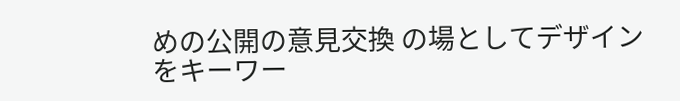めの公開の意見交換 の場としてデザインをキーワー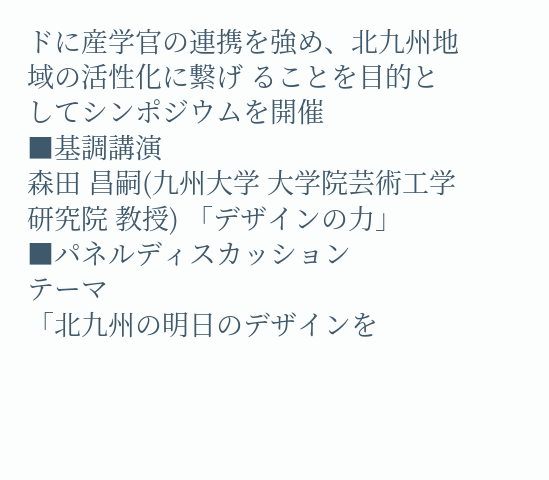ドに産学官の連携を強め、北九州地域の活性化に繋げ ることを目的としてシンポジウムを開催
■基調講演
森田 昌嗣(九州大学 大学院芸術工学研究院 教授) 「デザインの力」
■パネルディスカッション
テーマ
「北九州の明日のデザインを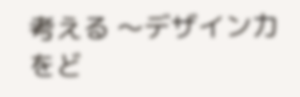考える 〜デザイン力をど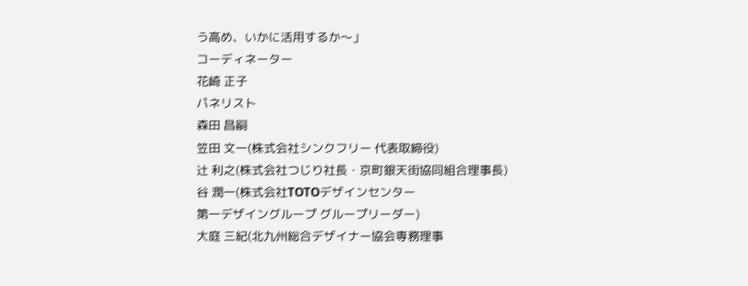う高め、いかに活用するか〜」
コーディネーター
花崎 正子
パネリスト
森田 昌嗣
笠田 文一(株式会社シンクフリー 代表取締役)
辻 利之(株式会社つじり社長・京町銀天街協同組合理事長)
谷 潤一(株式会社TOTOデザインセンター
第一デザイングループ グループリーダー)
大庭 三紀(北九州総合デザイナー協会専務理事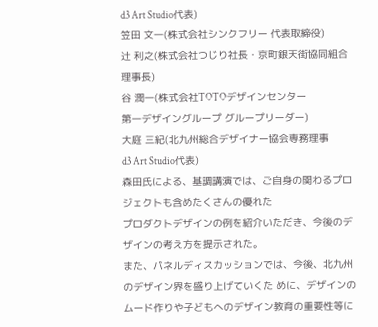d3 Art Studio代表)
笠田 文一(株式会社シンクフリー 代表取締役)
辻 利之(株式会社つじり社長・京町銀天街協同組合理事長)
谷 潤一(株式会社TOTOデザインセンター
第一デザイングループ グループリーダー)
大庭 三紀(北九州総合デザイナー協会専務理事
d3 Art Studio代表)
森田氏による、基調講演では、ご自身の関わるプロジェクトも含めたくさんの優れた
プロダクトデザインの例を紹介いただき、今後のデザインの考え方を提示された。
また、パネルディスカッションでは、今後、北九州のデザイン界を盛り上げていくた めに、デザインのムード作りや子どもへのデザイン教育の重要性等に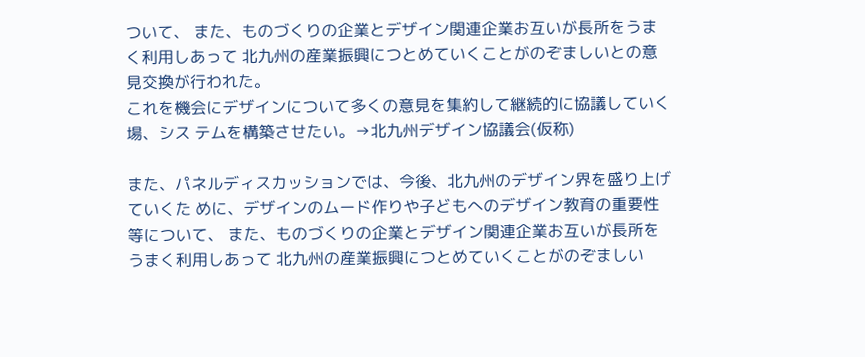ついて、 また、ものづくりの企業とデザイン関連企業お互いが長所をうまく利用しあって 北九州の産業振興につとめていくことがのぞましいとの意見交換が行われた。
これを機会にデザインについて多くの意見を集約して継続的に協議していく場、シス テムを構築させたい。→北九州デザイン協議会(仮称)

また、パネルディスカッションでは、今後、北九州のデザイン界を盛り上げていくた めに、デザインのムード作りや子どもへのデザイン教育の重要性等について、 また、ものづくりの企業とデザイン関連企業お互いが長所をうまく利用しあって 北九州の産業振興につとめていくことがのぞましい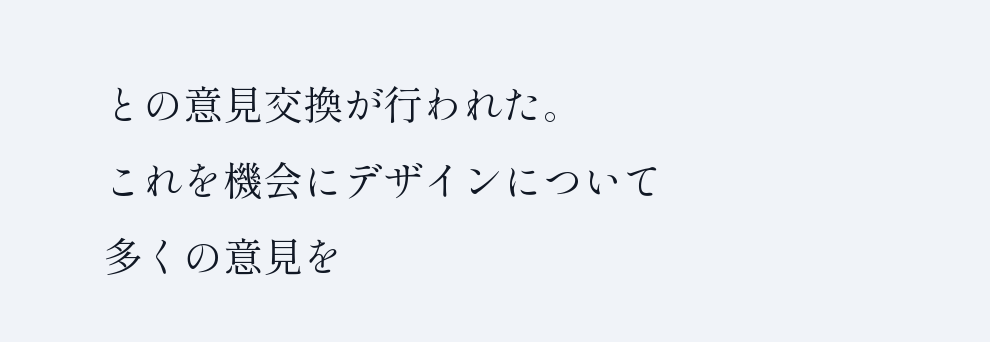との意見交換が行われた。
これを機会にデザインについて多くの意見を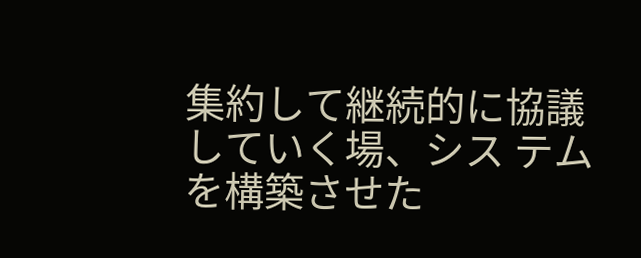集約して継続的に協議していく場、シス テムを構築させた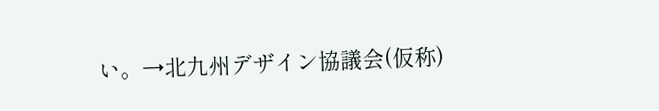い。→北九州デザイン協議会(仮称)